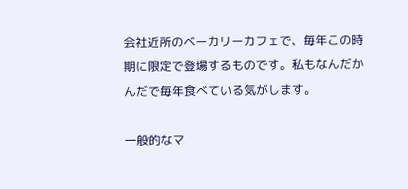会社近所のベーカリーカフェで、毎年この時期に限定で登場するものです。私もなんだかんだで毎年食べている気がします。

一般的なマ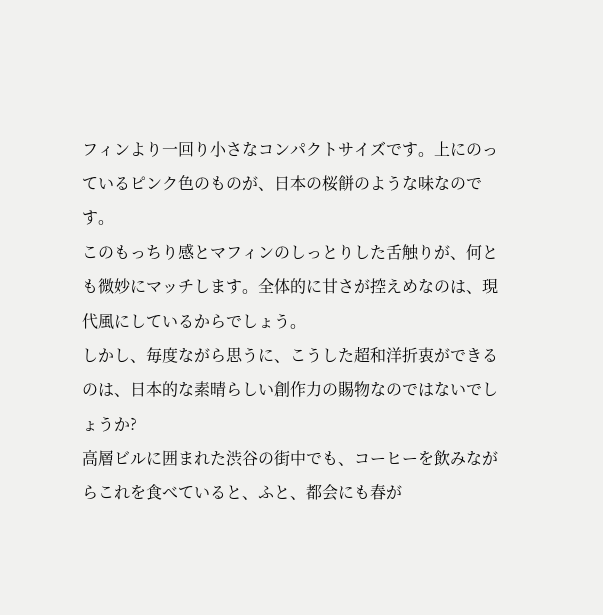フィンより一回り小さなコンパクトサイズです。上にのっているピンク色のものが、日本の桜餅のような味なのです。
このもっちり感とマフィンのしっとりした舌触りが、何とも微妙にマッチします。全体的に甘さが控えめなのは、現代風にしているからでしょう。
しかし、毎度ながら思うに、こうした超和洋折衷ができるのは、日本的な素晴らしい創作力の賜物なのではないでしょうか?
高層ビルに囲まれた渋谷の街中でも、コーヒーを飲みながらこれを食べていると、ふと、都会にも春が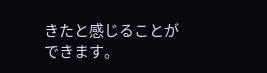きたと感じることができます。